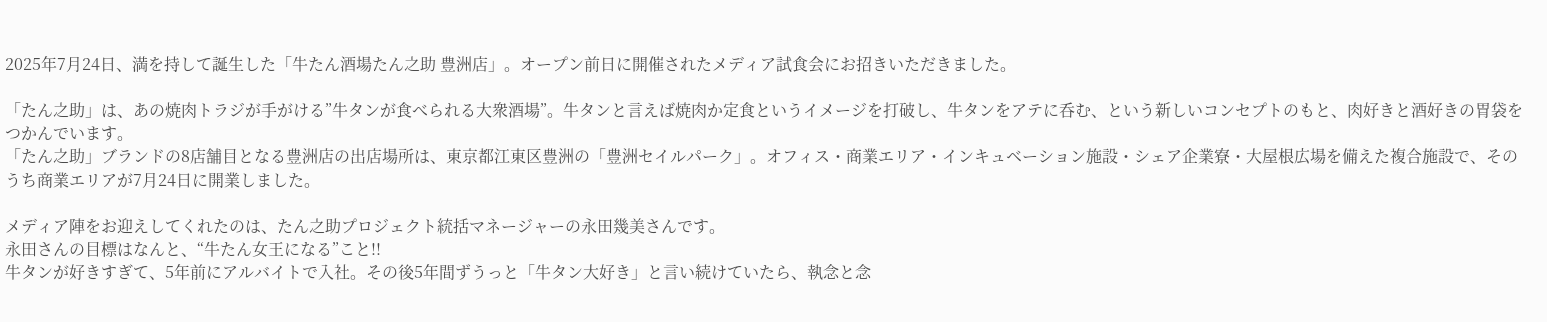2025年7月24日、満を持して誕生した「牛たん酒場たん之助 豊洲店」。オープン前日に開催されたメディア試食会にお招きいただきました。

「たん之助」は、あの焼肉トラジが手がける”牛タンが食べられる大衆酒場”。牛タンと言えば焼肉か定食というイメージを打破し、牛タンをアテに呑む、という新しいコンセプトのもと、肉好きと酒好きの胃袋をつかんでいます。
「たん之助」ブランドの8店舗目となる豊洲店の出店場所は、東京都江東区豊洲の「豊洲セイルパーク」。オフィス・商業エリア・インキュベーション施設・シェア企業寮・大屋根広場を備えた複合施設で、そのうち商業エリアが7月24日に開業しました。

メディア陣をお迎えしてくれたのは、たん之助プロジェクト統括マネージャーの永⽥幾美さんです。
永田さんの目標はなんと、“牛たん女王になる”こと!!
牛タンが好きすぎて、5年前にアルバイトで入社。その後5年間ずうっと「牛タン大好き」と言い続けていたら、執念と念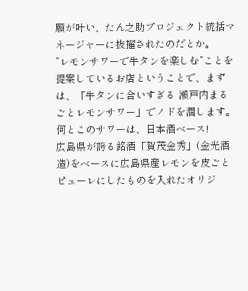願が叶い、たん之助プロジェクト統括マネージャーに抜擢されたのだとか。
”レモンサワーで牛タンを楽しむ”ことを提案しているお店ということで、まずは、「牛タンに合いすぎる 瀬戸内まるごとレモンサワー」でノドを潤します。
何とこのサワーは、日本酒ベース!
広島県が誇る銘酒「賀茂金秀」(金光酒造)をベースに広島県産レモンを皮ごとピューレにしたものを入れたオリジ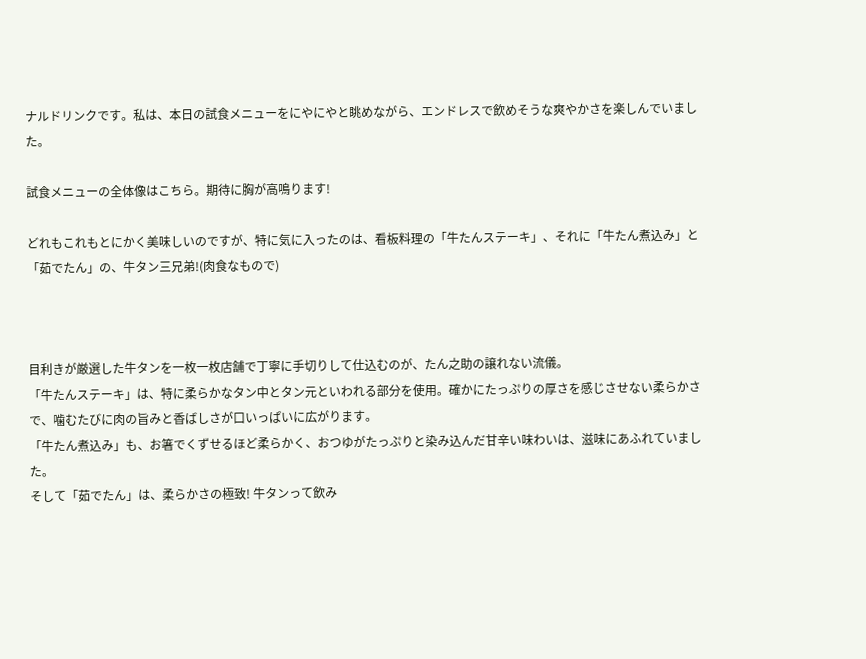ナルドリンクです。私は、本日の試食メニューをにやにやと眺めながら、エンドレスで飲めそうな爽やかさを楽しんでいました。

試食メニューの全体像はこちら。期待に胸が高鳴ります!

どれもこれもとにかく美味しいのですが、特に気に入ったのは、看板料理の「牛たんステーキ」、それに「牛たん煮込み」と「茹でたん」の、牛タン三兄弟!(肉食なもので)



目利きが厳選した牛タンを一枚一枚店舗で丁寧に手切りして仕込むのが、たん之助の譲れない流儀。
「牛たんステーキ」は、特に柔らかなタン中とタン元といわれる部分を使用。確かにたっぷりの厚さを感じさせない柔らかさで、噛むたびに肉の旨みと香ばしさが口いっぱいに広がります。
「牛たん煮込み」も、お箸でくずせるほど柔らかく、おつゆがたっぷりと染み込んだ甘辛い味わいは、滋味にあふれていました。
そして「茹でたん」は、柔らかさの極致! 牛タンって飲み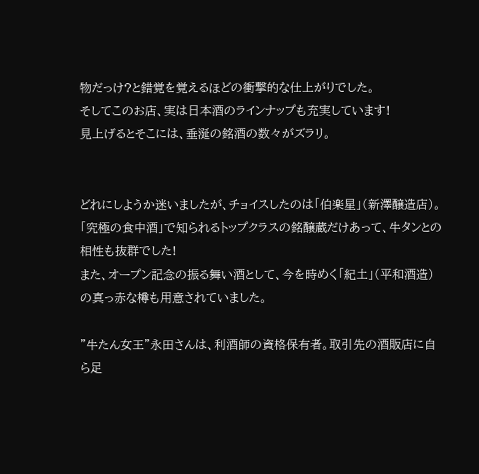物だっけ?と錯覚を覚えるほどの衝撃的な仕上がりでした。
そしてこのお店、実は日本酒のラインナップも充実しています!
見上げるとそこには、垂涎の銘酒の数々がズラリ。


どれにしようか迷いましたが、チョイスしたのは「伯楽星」(新澤醸造店)。
「究極の食中酒」で知られるトップクラスの銘醸蔵だけあって、牛タンとの相性も抜群でした!
また、オープン記念の振る舞い酒として、今を時めく「紀土」(平和酒造)の真っ赤な樽も用意されていました。

”牛たん女王”永田さんは、利酒師の資格保有者。取引先の酒販店に自ら足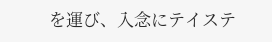を運び、入念にテイステ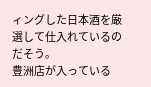ィングした日本酒を厳選して仕入れているのだそう。
豊洲店が入っている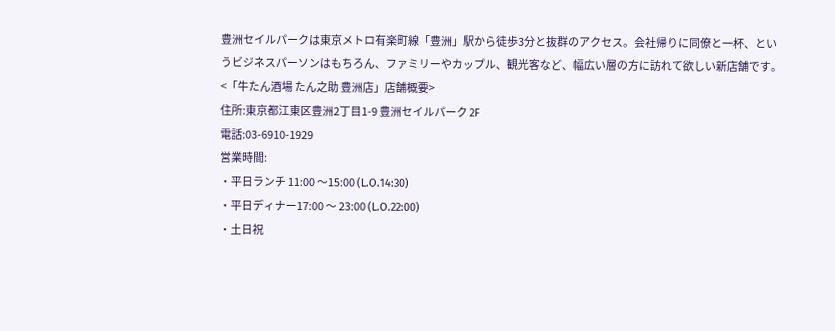豊洲セイルパークは東京メトロ有楽町線「豊洲」駅から徒歩3分と抜群のアクセス。会社帰りに同僚と一杯、というビジネスパーソンはもちろん、ファミリーやカップル、観光客など、幅広い層の方に訪れて欲しい新店舗です。
<「牛たん酒場 たん之助 豊洲店」店舗概要>
住所:東京都江東区豊洲2丁目1-9 豊洲セイルパーク 2F
電話:03-6910-1929
営業時間:
・平日ランチ 11:00 〜15:00 (L.O.14:30)
・平日ディナー17:00 〜 23:00 (L.O.22:00)
・土日祝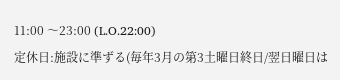11:00 〜23:00 (L.O.22:00)
定休日:施設に準ずる(毎年3月の第3土曜日終日/翌日曜日は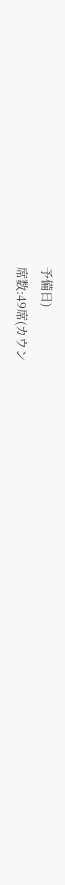予備日)
席数:49席(カウン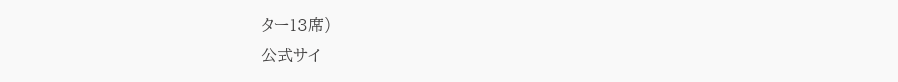ター13席)
公式サイ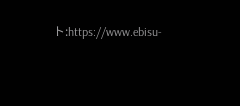ト:https://www.ebisu-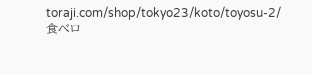toraji.com/shop/tokyo23/koto/toyosu-2/
食べロ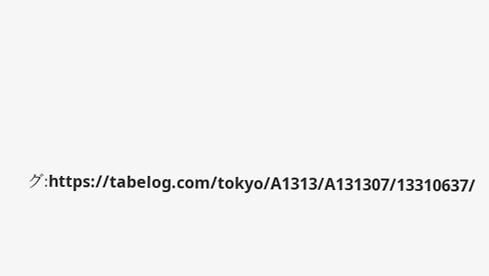グ:https://tabelog.com/tokyo/A1313/A131307/13310637/